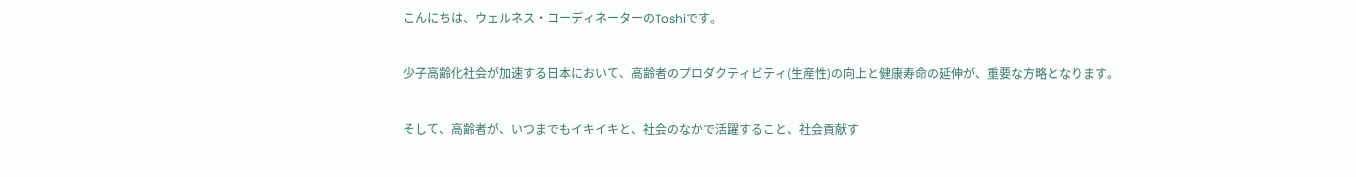こんにちは、ウェルネス・コーディネーターのToshiです。

少子高齢化社会が加速する日本において、高齢者のプロダクティビティ(生産性)の向上と健康寿命の延伸が、重要な方略となります。

そして、高齢者が、いつまでもイキイキと、社会のなかで活躍すること、社会貢献す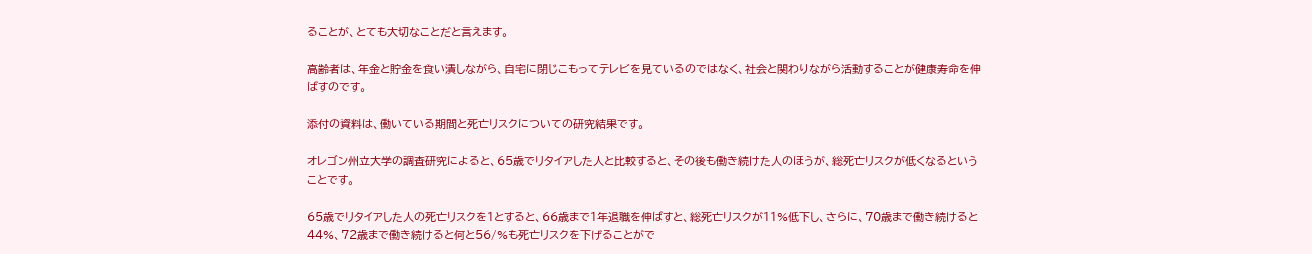ることが、とても大切なことだと言えます。

高齢者は、年金と貯金を食い潰しながら、自宅に閉じこもってテレビを見ているのではなく、社会と関わりながら活動することが健康寿命を伸ばすのです。

添付の資料は、働いている期間と死亡リスクについての研究結果です。

オレゴン州立大学の調査研究によると、65歳でリタイアした人と比較すると、その後も働き続けた人のほうが、総死亡リスクが低くなるということです。

65歳でリタイアした人の死亡リスクを1とすると、66歳まで1年退職を伸ばすと、総死亡リスクが11%低下し、さらに、70歳まで働き続けると44%、72歳まで働き続けると何と56/%も死亡リスクを下げることがで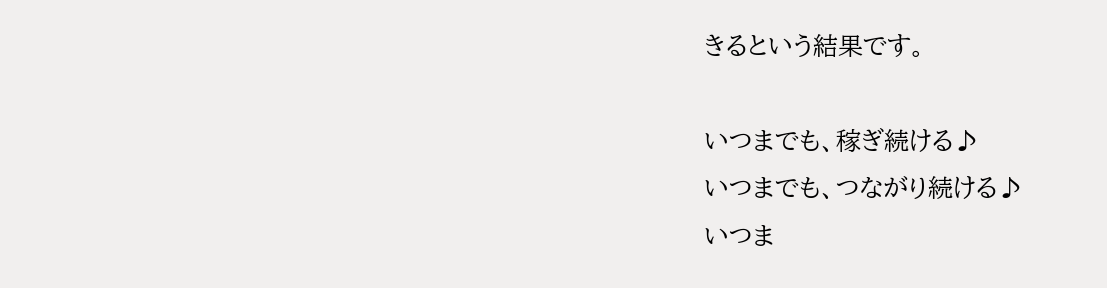きるという結果です。

いつまでも、稼ぎ続ける♪
いつまでも、つながり続ける♪
いつま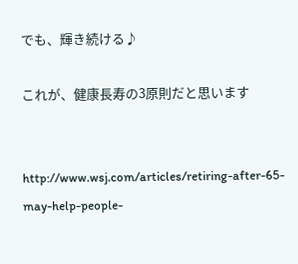でも、輝き続ける♪

これが、健康長寿の3原則だと思います


http://www.wsj.com/articles/retiring-after-65-may-help-people-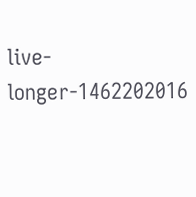live-longer-1462202016